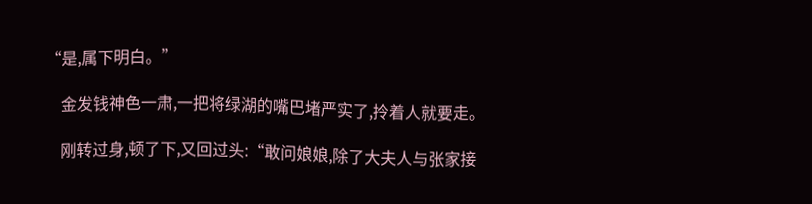“是,属下明白。”

    金发钱神色一肃,一把将绿湖的嘴巴堵严实了,拎着人就要走。

    刚转过身,顿了下,又回过头:“敢问娘娘,除了大夫人与张家接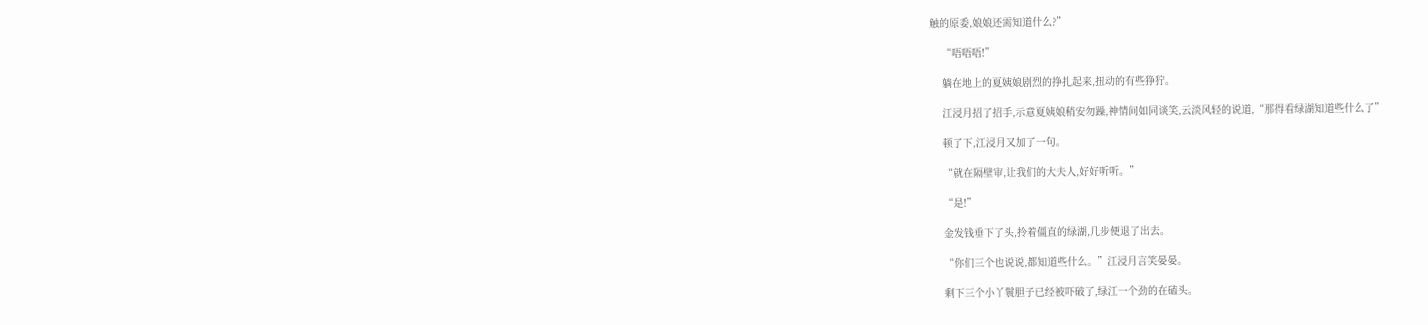触的原委,娘娘还需知道什么?”

    “唔唔唔!”

    躺在地上的夏姨娘剧烈的挣扎起来,扭动的有些狰狞。

    江浸月招了招手,示意夏姨娘稍安勿躁,神情间如同谈笑,云淡风轻的说道,“那得看绿湖知道些什么了”

    顿了下,江浸月又加了一句。

    “就在隔壁审,让我们的大夫人,好好听听。”

    “是!”

    金发钱垂下了头,拎着僵直的绿湖,几步便退了出去。

    “你们三个也说说,都知道些什么。”江浸月言笑晏晏。

    剩下三个小丫鬟胆子已经被吓破了,绿江一个劲的在磕头。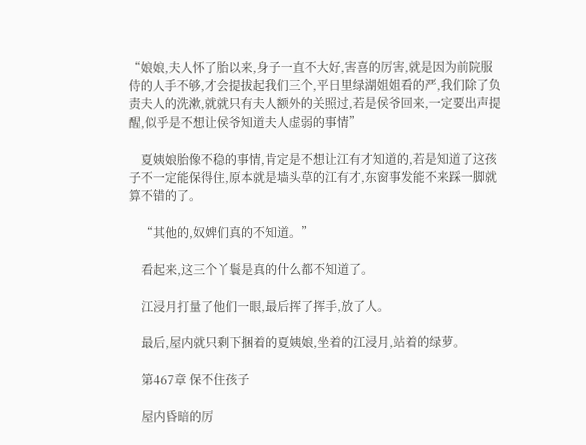“娘娘,夫人怀了胎以来,身子一直不大好,害喜的厉害,就是因为前院服侍的人手不够,才会提拔起我们三个,平日里绿湖姐姐看的严,我们除了负责夫人的洗漱,就就只有夫人额外的关照过,若是侯爷回来,一定要出声提醒,似乎是不想让侯爷知道夫人虚弱的事情”

    夏姨娘胎像不稳的事情,肯定是不想让江有才知道的,若是知道了这孩子不一定能保得住,原本就是墙头草的江有才,东窗事发能不来踩一脚就算不错的了。

    “其他的,奴婢们真的不知道。”

    看起来,这三个丫鬟是真的什么都不知道了。

    江浸月打量了他们一眼,最后挥了挥手,放了人。

    最后,屋内就只剩下捆着的夏姨娘,坐着的江浸月,站着的绿萝。

    第467章 保不住孩子

    屋内昏暗的厉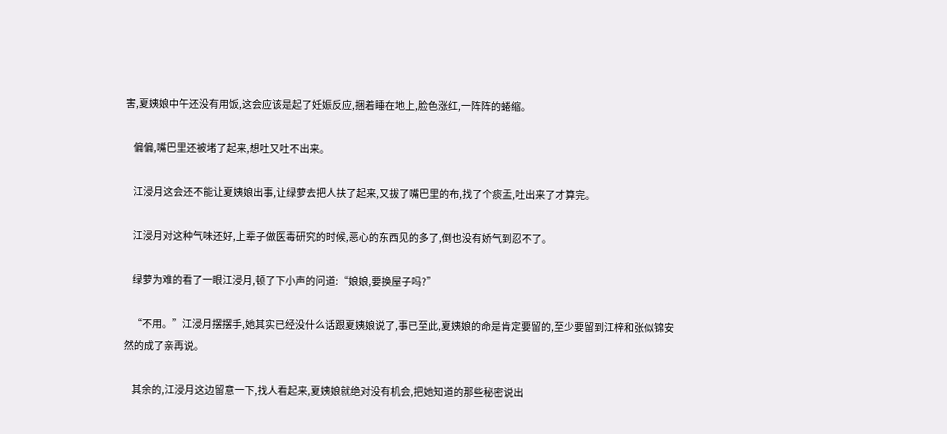害,夏姨娘中午还没有用饭,这会应该是起了妊娠反应,捆着睡在地上,脸色涨红,一阵阵的蜷缩。

    偏偏,嘴巴里还被堵了起来,想吐又吐不出来。

    江浸月这会还不能让夏姨娘出事,让绿萝去把人扶了起来,又拔了嘴巴里的布,找了个痰盂,吐出来了才算完。

    江浸月对这种气味还好,上辈子做医毒研究的时候,恶心的东西见的多了,倒也没有娇气到忍不了。

    绿萝为难的看了一眼江浸月,顿了下小声的问道:“娘娘,要换屋子吗?”

    “不用。”江浸月摆摆手,她其实已经没什么话跟夏姨娘说了,事已至此,夏姨娘的命是肯定要留的,至少要留到江梓和张似锦安然的成了亲再说。

    其余的,江浸月这边留意一下,找人看起来,夏姨娘就绝对没有机会,把她知道的那些秘密说出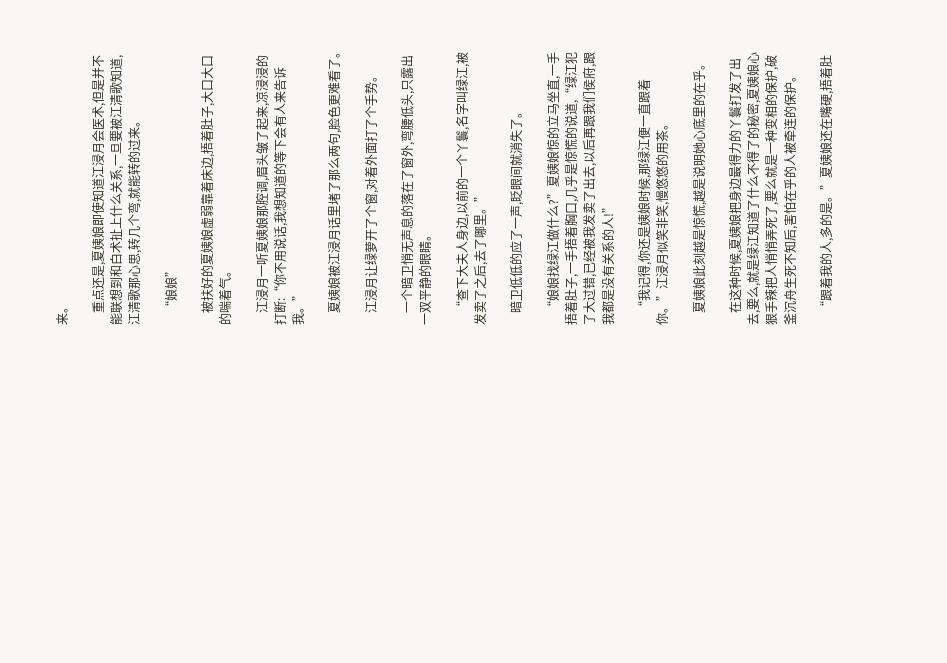来。

    重点还是,夏姨娘即使知道江浸月会医术,但是并不能联想到和白术扯上什么关系,一旦要被江清歌知道,江清歌那心思,转几个弯,就能转的过来。

    “娘娘”

    被扶好的夏姨娘虚弱靠着床边,捂着肚子,大口大口的喘着气。

    江浸月一听夏姨娘那腔调,眉头皱了起来,凉浸浸的打断:“你不用说话,我想知道的等下会有人来告诉我。”

    夏姨娘被江浸月话里堵了那么两句,脸色更难看了。

    江浸月让绿萝开了个窗,对着外面打了个手势。

    一个暗卫悄无声息的落在了窗外,弯腰低头,只露出一双平静的眼睛。

    “查下大夫人身边,以前的一个丫鬟,名字叫绿江,被发卖了之后,去了哪里。”

    暗卫低低的应了一声,眨眼间就消失了。

    “娘娘找绿江做什么?”夏姨娘惊的立马坐直,一手捂着肚子,一手捂着胸口,几乎是惊慌的说道,“绿江犯了大过错,已经被我发卖了出去,以后再跟我们侯府,跟我都是没有关系的人!”

    “我记得,你还是姨娘时候,那绿江便一直跟着你。”江浸月似笑非笑,慢悠悠的用茶。

    夏姨娘此刻越是惊慌,越是说明她心底里的在乎。

    在这种时候,夏姨娘把身边最得力的丫鬟打发了出去,要么,就是绿江知道了什么不得了的秘密,夏姨娘心狠手辣把人悄悄弄死了,要么就是一种变相的保护,破釜沉舟生死不知后,害怕在乎的人被牵连的保护。

    “跟着我的人,多的是。”夏姨娘还在嘴硬,捂着肚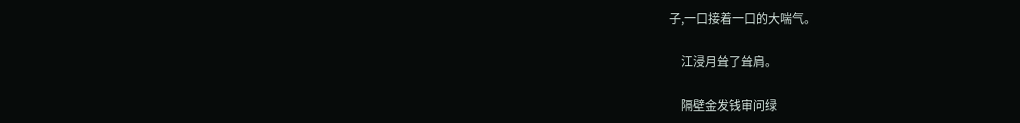子,一口接着一口的大喘气。

    江浸月耸了耸肩。

    隔壁金发钱审问绿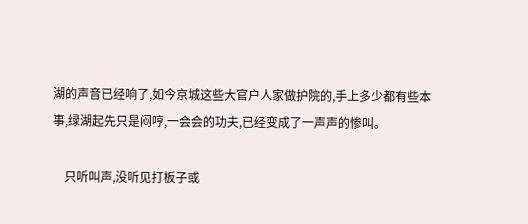湖的声音已经响了,如今京城这些大官户人家做护院的,手上多少都有些本事,绿湖起先只是闷哼,一会会的功夫,已经变成了一声声的惨叫。

    只听叫声,没听见打板子或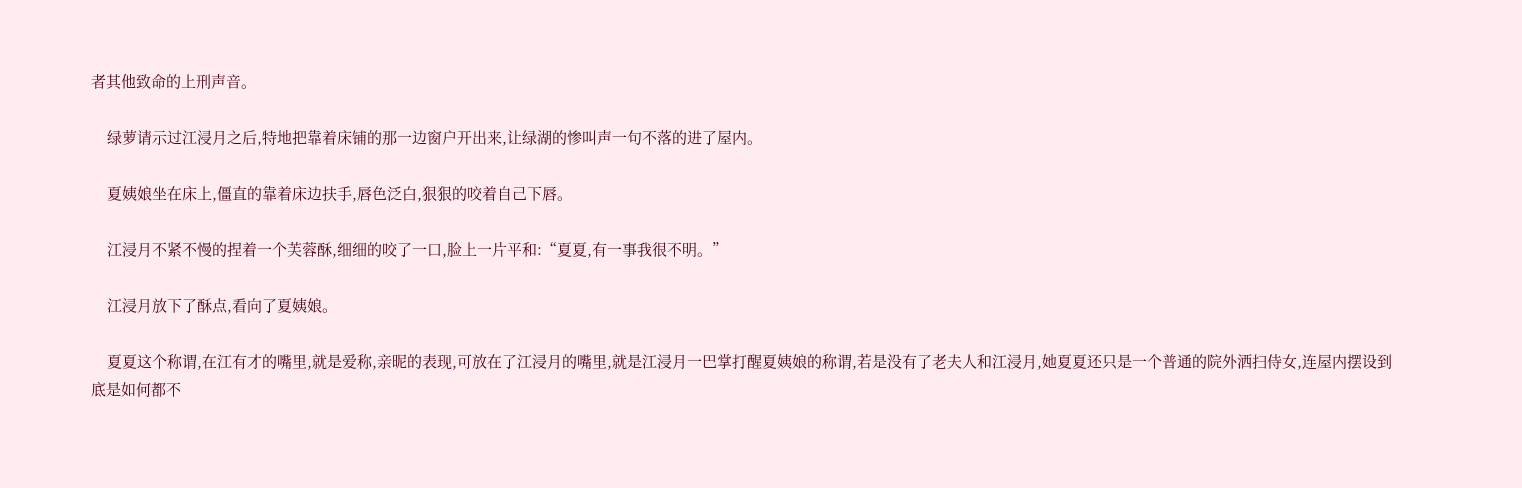者其他致命的上刑声音。

    绿萝请示过江浸月之后,特地把靠着床铺的那一边窗户开出来,让绿湖的惨叫声一句不落的进了屋内。

    夏姨娘坐在床上,僵直的靠着床边扶手,唇色泛白,狠狠的咬着自己下唇。

    江浸月不紧不慢的捏着一个芙蓉酥,细细的咬了一口,脸上一片平和:“夏夏,有一事我很不明。”

    江浸月放下了酥点,看向了夏姨娘。

    夏夏这个称谓,在江有才的嘴里,就是爱称,亲昵的表现,可放在了江浸月的嘴里,就是江浸月一巴掌打醒夏姨娘的称谓,若是没有了老夫人和江浸月,她夏夏还只是一个普通的院外洒扫侍女,连屋内摆设到底是如何都不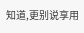知道,更别说享用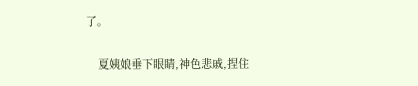了。

    夏姨娘垂下眼睛,神色悲戚,捏住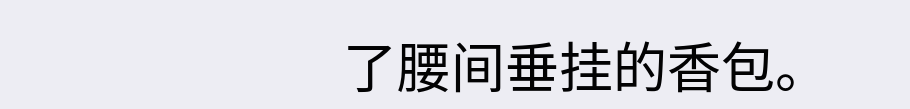了腰间垂挂的香包。